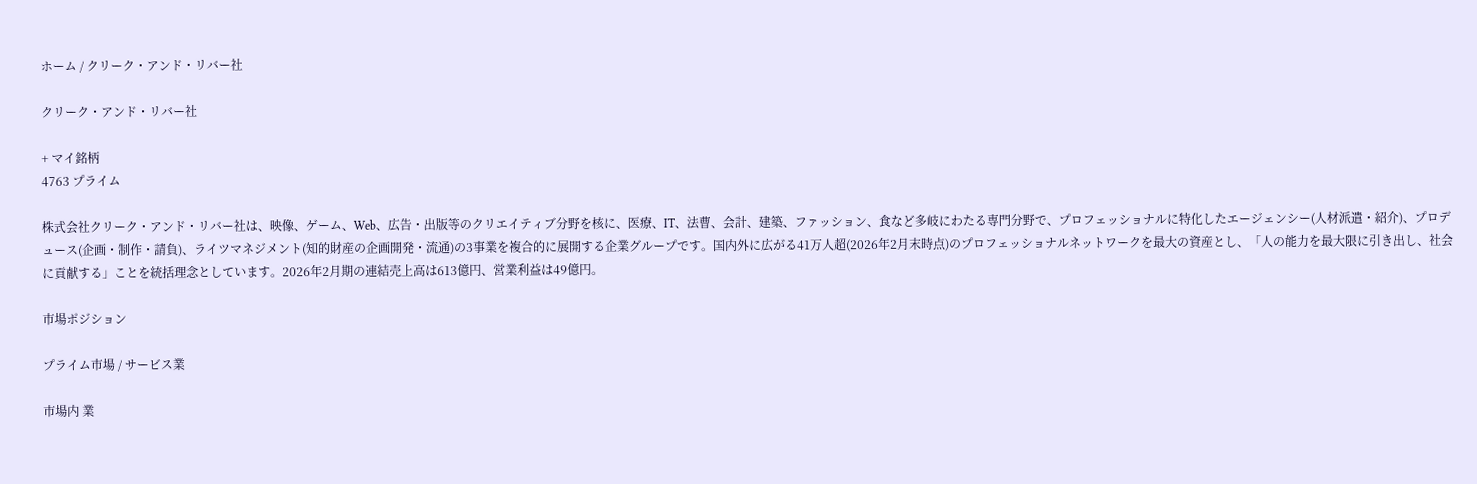ホーム / クリーク・アンド・リバー社

クリーク・アンド・リバー社

+ マイ銘柄
4763 プライム

株式会社クリーク・アンド・リバー社は、映像、ゲーム、Web、広告・出版等のクリエイティブ分野を核に、医療、IT、法曹、会計、建築、ファッション、食など多岐にわたる専門分野で、プロフェッショナルに特化したエージェンシー(人材派遣・紹介)、プロデュース(企画・制作・請負)、ライツマネジメント(知的財産の企画開発・流通)の3事業を複合的に展開する企業グループです。国内外に広がる41万人超(2026年2月末時点)のプロフェッショナルネットワークを最大の資産とし、「人の能力を最大限に引き出し、社会に貢献する」ことを統括理念としています。2026年2月期の連結売上高は613億円、営業利益は49億円。

市場ポジション

プライム市場 / サービス業

市場内 業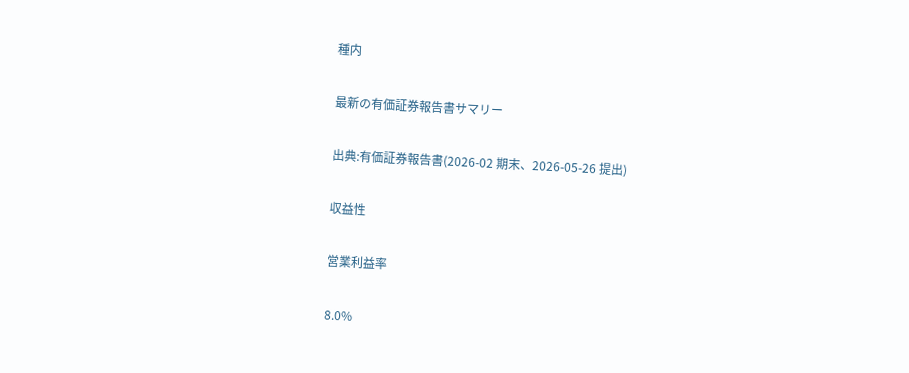種内

最新の有価証券報告書サマリー

出典:有価証券報告書(2026-02 期末、2026-05-26 提出)

収益性

営業利益率

8.0%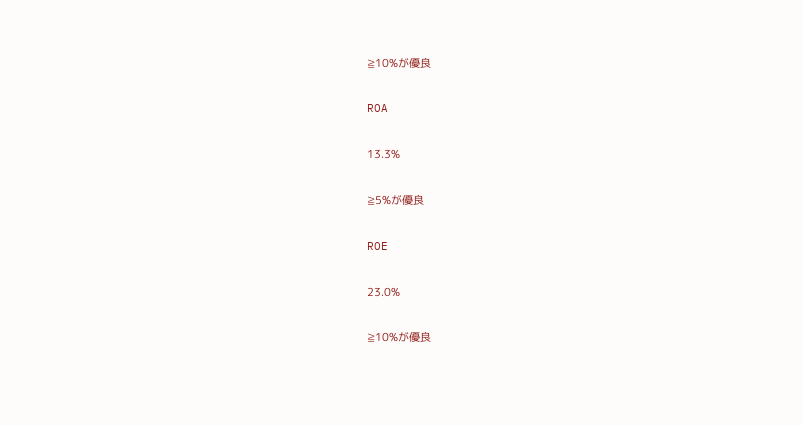≧10%が優良

ROA

13.3%

≧5%が優良

ROE

23.0%

≧10%が優良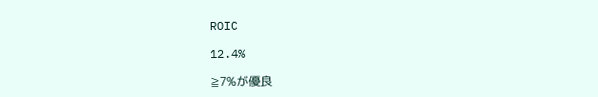ROIC

12.4%

≧7%が優良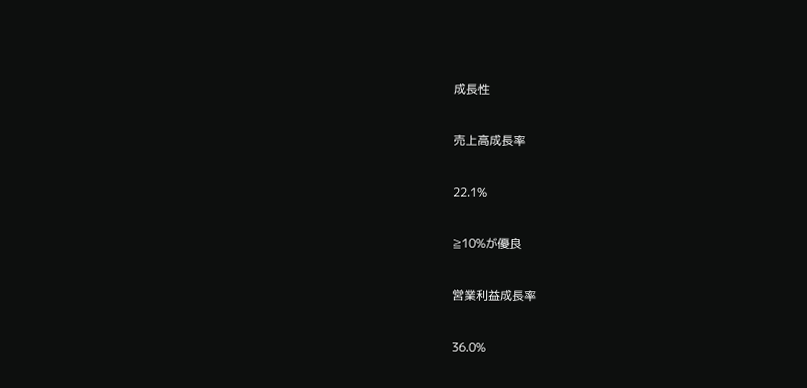成長性

売上高成長率

22.1%

≧10%が優良

営業利益成長率

36.0%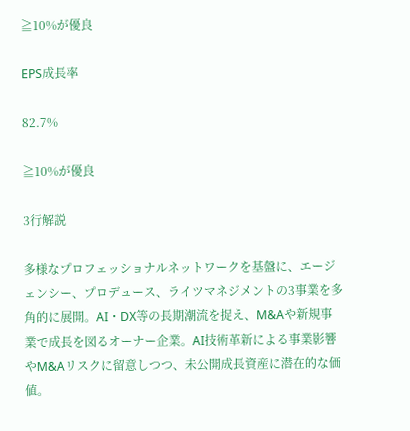≧10%が優良

EPS成長率

82.7%

≧10%が優良

3行解説

多様なプロフェッショナルネットワークを基盤に、エージェンシー、プロデュース、ライツマネジメントの3事業を多角的に展開。AI・DX等の長期潮流を捉え、M&Aや新規事業で成長を図るオーナー企業。AI技術革新による事業影響やM&Aリスクに留意しつつ、未公開成長資産に潜在的な価値。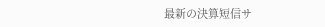最新の決算短信サ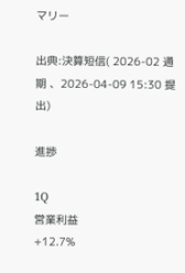マリー

出典:決算短信( 2026-02 通期 、2026-04-09 15:30 提出)

進捗

1Q
営業利益
+12.7%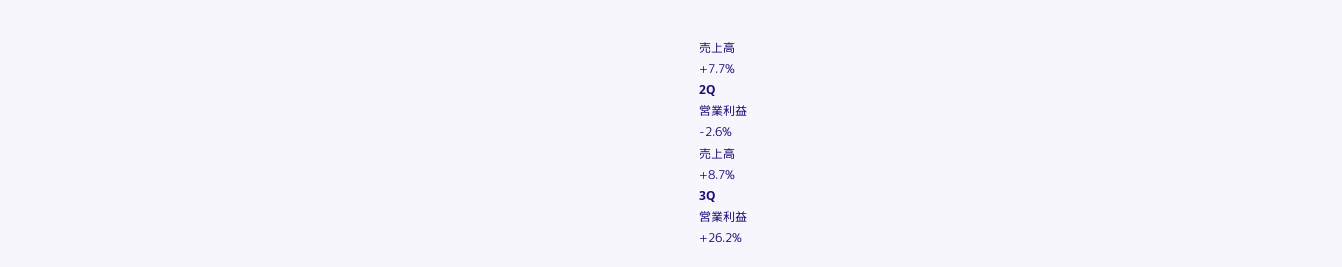売上高
+7.7%
2Q
営業利益
-2.6%
売上高
+8.7%
3Q
営業利益
+26.2%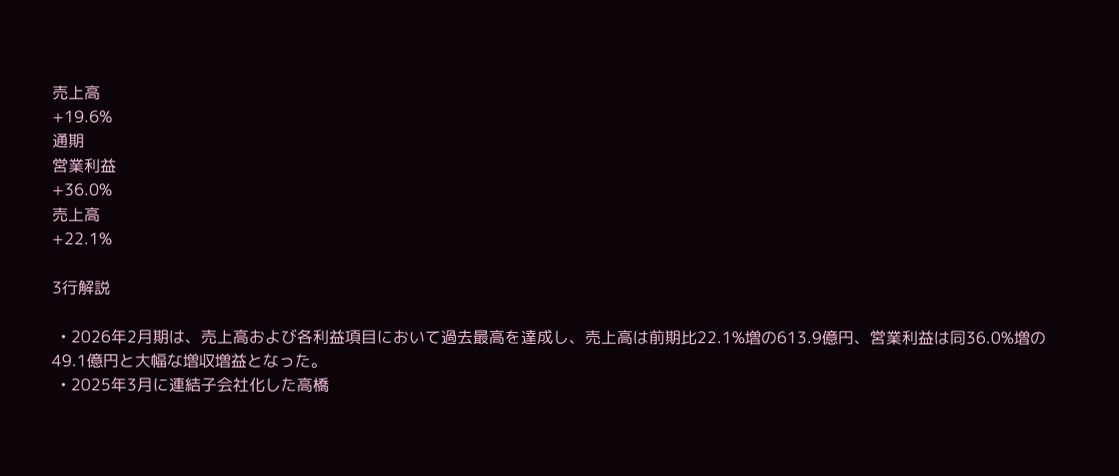売上高
+19.6%
通期
営業利益
+36.0%
売上高
+22.1%

3行解説

  • 2026年2月期は、売上高および各利益項目において過去最高を達成し、売上高は前期比22.1%増の613.9億円、営業利益は同36.0%増の49.1億円と大幅な増収増益となった。
  • 2025年3月に連結子会社化した高橋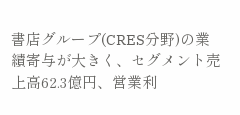書店グループ(CRES分野)の業績寄与が大きく、セグメント売上高62.3億円、営業利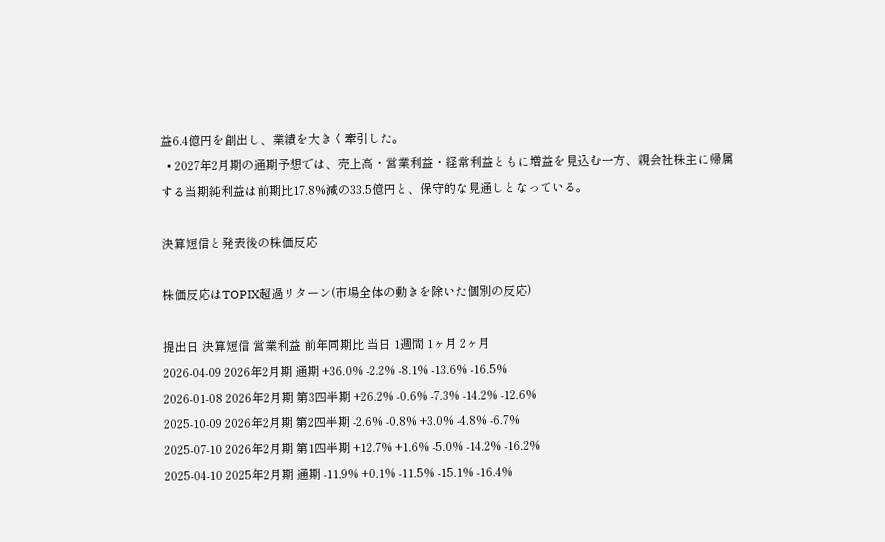益6.4億円を創出し、業績を大きく牽引した。
  • 2027年2月期の通期予想では、売上高・営業利益・経常利益ともに増益を見込む一方、親会社株主に帰属する当期純利益は前期比17.8%減の33.5億円と、保守的な見通しとなっている。

決算短信と発表後の株価反応

株価反応はTOPIX超過リターン(市場全体の動きを除いた個別の反応)

提出日 決算短信 営業利益 前年同期比 当日 1週間 1ヶ月 2ヶ月
2026-04-09 2026年2月期 通期 +36.0% -2.2% -8.1% -13.6% -16.5%
2026-01-08 2026年2月期 第3四半期 +26.2% -0.6% -7.3% -14.2% -12.6%
2025-10-09 2026年2月期 第2四半期 -2.6% -0.8% +3.0% -4.8% -6.7%
2025-07-10 2026年2月期 第1四半期 +12.7% +1.6% -5.0% -14.2% -16.2%
2025-04-10 2025年2月期 通期 -11.9% +0.1% -11.5% -15.1% -16.4%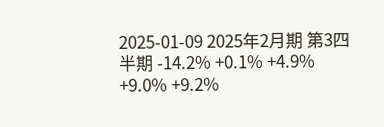2025-01-09 2025年2月期 第3四半期 -14.2% +0.1% +4.9% +9.0% +9.2%